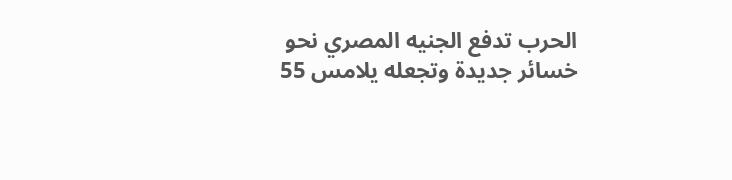الحرب تدفع الجنيه المصري نحو خسائر جديدة وتجعله يلامس 55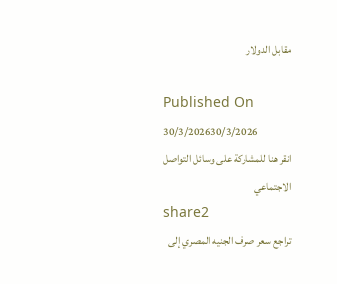مقابل الدولار

Published On 30/3/202630/3/2026
انقر هنا للمشاركة على وسائل التواصل الاجتماعي
share2
تراجع سعر صرف الجنيه المصري إلى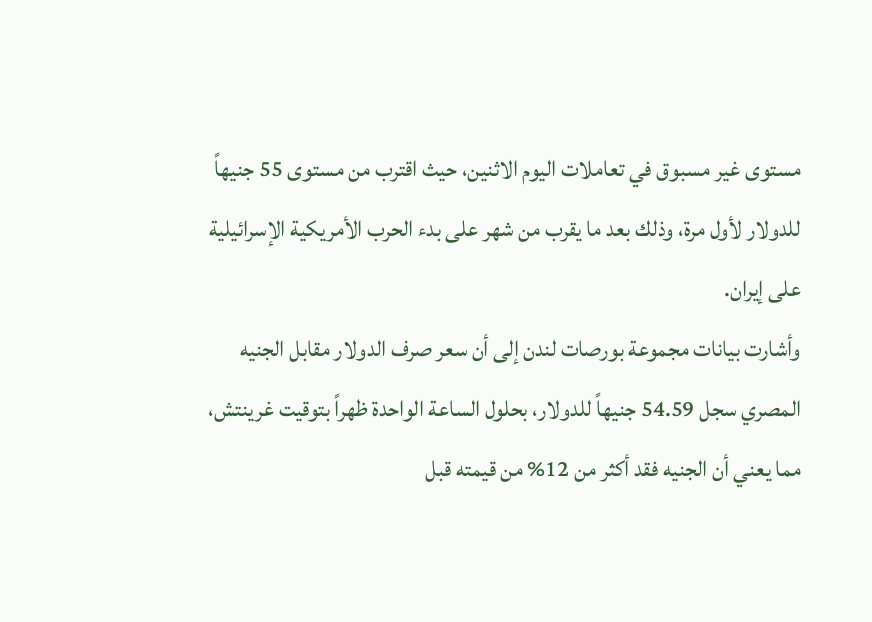مستوى غير مسبوق في تعاملات اليوم الاثنين، حيث اقترب من مستوى 55 جنيهاً للدولار لأول مرة، وذلك بعد ما يقرب من شهر على بدء الحرب الأمريكية الإسرائيلية على إيران.
وأشارت بيانات مجموعة بورصات لندن إلى أن سعر صرف الدولار مقابل الجنيه المصري سجل 54.59 جنيهاً للدولار، بحلول الساعة الواحدة ظهراً بتوقيت غرينتش، مما يعني أن الجنيه فقد أكثر من 12% من قيمته قبل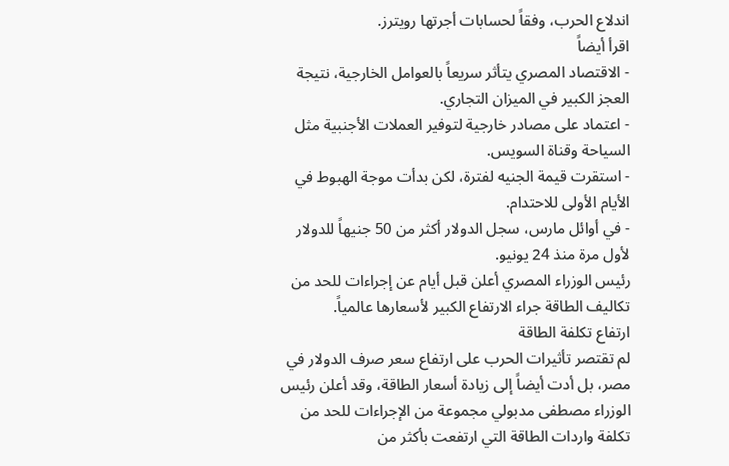اندلاع الحرب، وفقاً لحسابات أجرتها رويترز.
اقرأ أيضاً
- الاقتصاد المصري يتأثر سريعاً بالعوامل الخارجية، نتيجة العجز الكبير في الميزان التجاري.
- اعتماد على مصادر خارجية لتوفير العملات الأجنبية مثل السياحة وقناة السويس.
- استقرت قيمة الجنيه لفترة، لكن بدأت موجة الهبوط في الأيام الأولى للاحتدام.
- في أوائل مارس، سجل الدولار أكثر من 50 جنيهاً للدولار لأول مرة منذ 24 يونيو.
رئيس الوزراء المصري أعلن قبل أيام عن إجراءات للحد من تكاليف الطاقة جراء الارتفاع الكبير لأسعارها عالمياً.
ارتفاع تكلفة الطاقة
لم تقتصر تأثيرات الحرب على ارتفاع سعر صرف الدولار في مصر، بل أدت أيضاً إلى زيادة أسعار الطاقة، وقد أعلن رئيس الوزراء مصطفى مدبولي مجموعة من الإجراءات للحد من تكلفة واردات الطاقة التي ارتفعت بأكثر من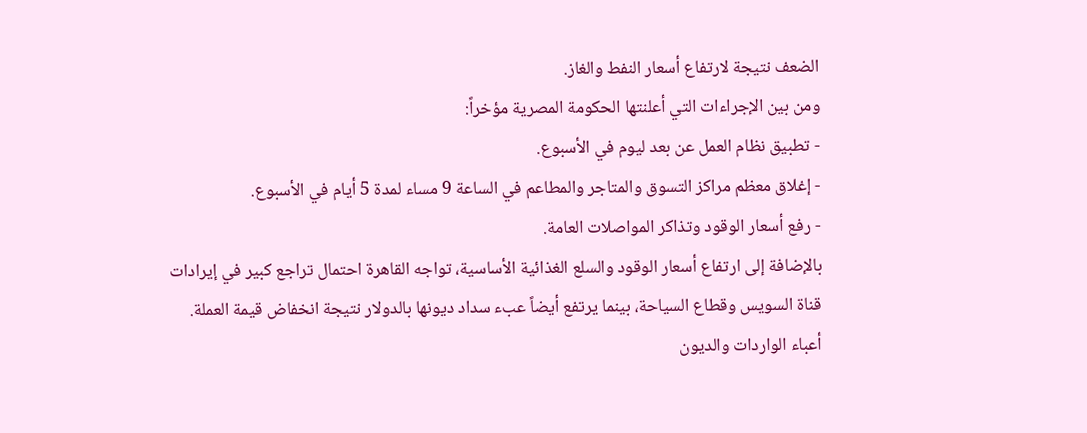الضعف نتيجة لارتفاع أسعار النفط والغاز.
ومن بين الإجراءات التي أعلنتها الحكومة المصرية مؤخراً:
- تطبيق نظام العمل عن بعد ليوم في الأسبوع.
- إغلاق معظم مراكز التسوق والمتاجر والمطاعم في الساعة 9 مساء لمدة 5 أيام في الأسبوع.
- رفع أسعار الوقود وتذاكر المواصلات العامة.
بالإضافة إلى ارتفاع أسعار الوقود والسلع الغذائية الأساسية، تواجه القاهرة احتمال تراجع كبير في إيرادات قناة السويس وقطاع السياحة، بينما يرتفع أيضاً عبء سداد ديونها بالدولار نتيجة انخفاض قيمة العملة.
أعباء الواردات والديون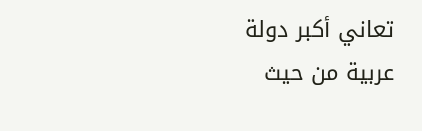تعاني أكبر دولة عربية من حيث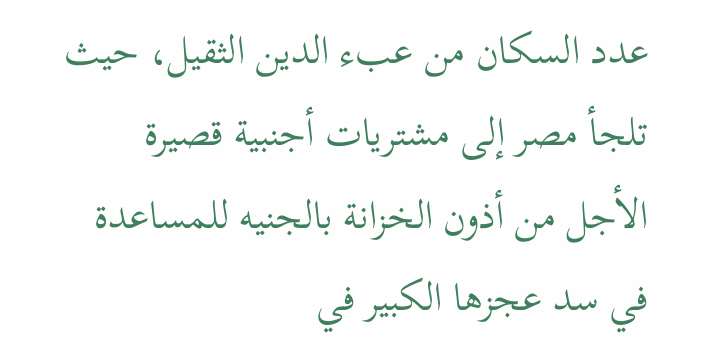عدد السكان من عبء الدين الثقيل، حيث تلجأ مصر إلى مشتريات أجنبية قصيرة الأجل من أذون الخزانة بالجنيه للمساعدة في سد عجزها الكبير في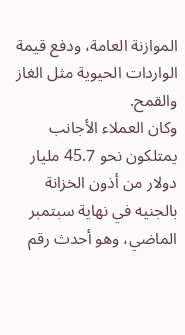الموازنة العامة، ودفع قيمة الواردات الحيوية مثل الغاز والقمح.
وكان العملاء الأجانب يمتلكون نحو 45.7 مليار دولار من أذون الخزانة بالجنيه في نهاية سبتمبر الماضي، وهو أحدث رقم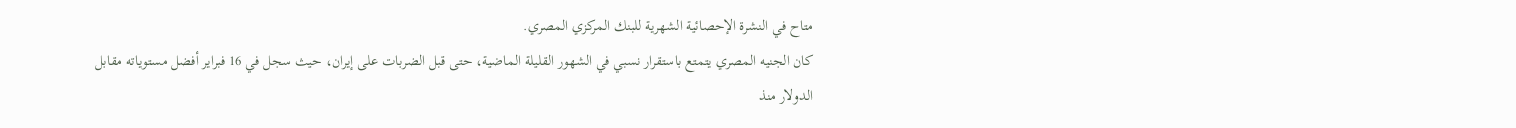متاح في النشرة الإحصائية الشهرية للبنك المركزي المصري.
كان الجنيه المصري يتمتع باستقرار نسبي في الشهور القليلة الماضية، حتى قبل الضربات على إيران، حيث سجل في 16 فبراير أفضل مستوياته مقابل الدولار منذ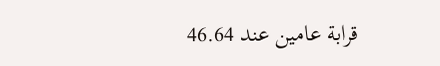قرابة عامين عند 46.64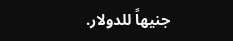جنيهاً للدولار.